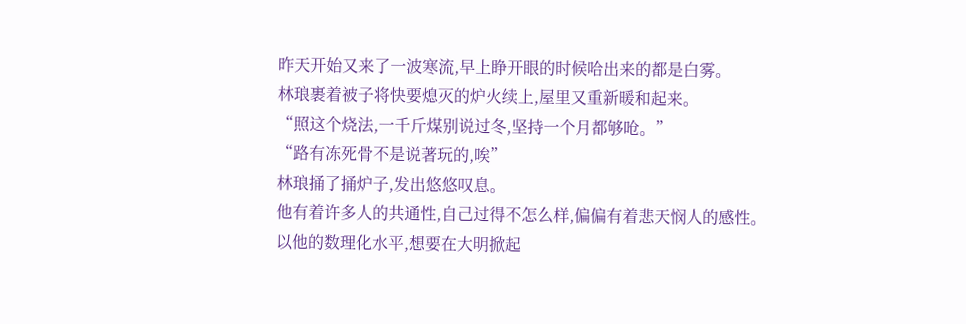昨天开始又来了一波寒流,早上睁开眼的时候哈出来的都是白雾。
林琅裹着被子将快要熄灭的炉火续上,屋里又重新暖和起来。
“照这个烧法,一千斤煤别说过冬,坚持一个月都够呛。”
“路有冻死骨不是说著玩的,唉”
林琅捅了捅炉子,发出悠悠叹息。
他有着许多人的共通性,自己过得不怎么样,偏偏有着悲天悯人的感性。
以他的数理化水平,想要在大明掀起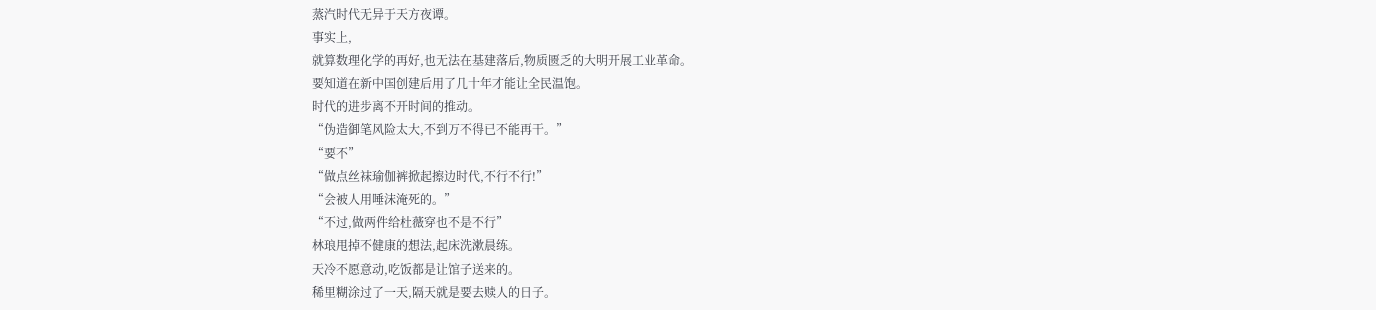蒸汽时代无异于天方夜谭。
事实上,
就算数理化学的再好,也无法在基建落后,物质匮乏的大明开展工业革命。
要知道在新中国创建后用了几十年才能让全民温饱。
时代的进步离不开时间的推动。
“伪造御笔风险太大,不到万不得已不能再干。”
“要不”
“做点丝袜瑜伽裤掀起擦边时代,不行不行!”
“会被人用唾沫淹死的。”
“不过,做两件给杜薇穿也不是不行”
林琅甩掉不健康的想法,起床洗漱晨练。
天冷不愿意动,吃饭都是让馆子送来的。
稀里糊涂过了一天,隔天就是要去赎人的日子。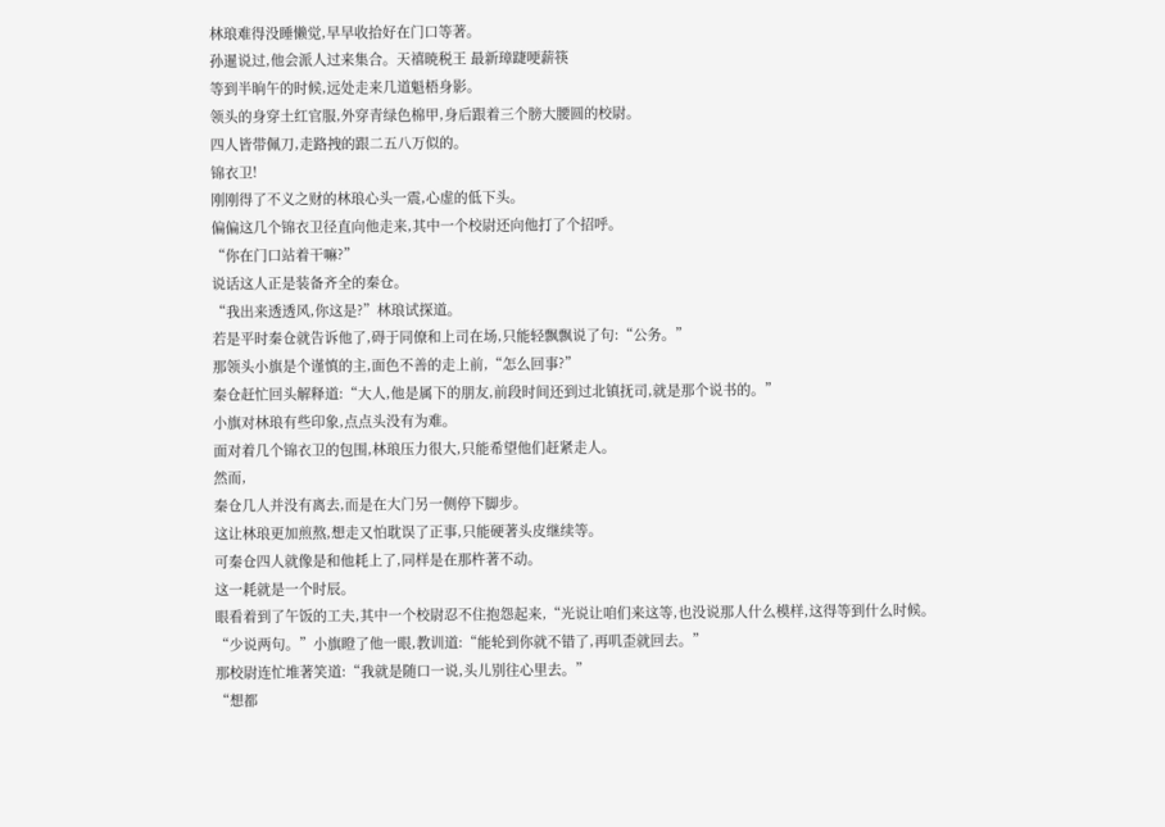林琅难得没睡懒觉,早早收拾好在门口等著。
孙暹说过,他会派人过来集合。天禧暁税王 最新璋踕哽薪筷
等到半晌午的时候,远处走来几道魁梧身影。
领头的身穿土红官服,外穿青绿色棉甲,身后跟着三个膀大腰圆的校尉。
四人皆带佩刀,走路拽的跟二五八万似的。
锦衣卫!
刚刚得了不义之财的林琅心头一震,心虚的低下头。
偏偏这几个锦衣卫径直向他走来,其中一个校尉还向他打了个招呼。
“你在门口站着干嘛?”
说话这人正是装备齐全的秦仓。
“我出来透透风,你这是?”林琅试探道。
若是平时秦仓就告诉他了,碍于同僚和上司在场,只能轻飘飘说了句:“公务。”
那领头小旗是个谨慎的主,面色不善的走上前,“怎么回事?”
秦仓赶忙回头解释道:“大人,他是属下的朋友,前段时间还到过北镇抚司,就是那个说书的。”
小旗对林琅有些印象,点点头没有为难。
面对着几个锦衣卫的包围,林琅压力很大,只能希望他们赶紧走人。
然而,
秦仓几人并没有离去,而是在大门另一侧停下脚步。
这让林琅更加煎熬,想走又怕耽误了正事,只能硬著头皮继续等。
可秦仓四人就像是和他耗上了,同样是在那杵著不动。
这一耗就是一个时辰。
眼看着到了午饭的工夫,其中一个校尉忍不住抱怨起来,“光说让咱们来这等,也没说那人什么模样,这得等到什么时候。
“少说两句。”小旗瞪了他一眼,教训道:“能轮到你就不错了,再叽歪就回去。”
那校尉连忙堆著笑道:“我就是随口一说,头儿别往心里去。”
“想都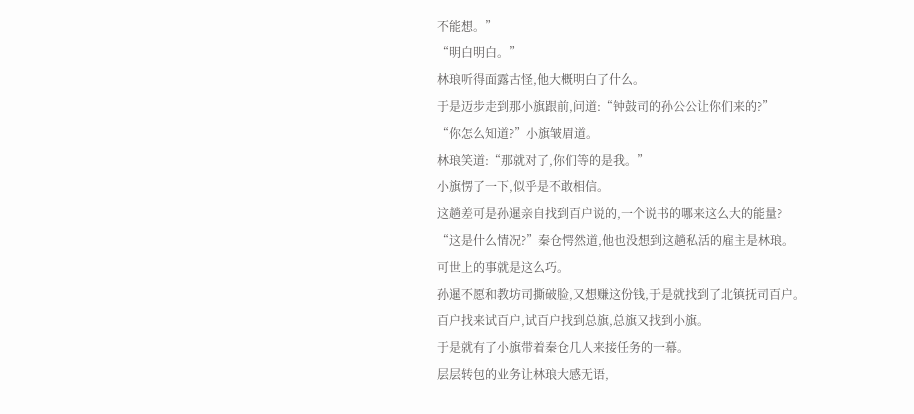不能想。”
“明白明白。”
林琅听得面露古怪,他大概明白了什么。
于是迈步走到那小旗跟前,问道:“钟鼓司的孙公公让你们来的?”
“你怎么知道?”小旗皱眉道。
林琅笑道:“那就对了,你们等的是我。”
小旗愣了一下,似乎是不敢相信。
这趟差可是孙暹亲自找到百户说的,一个说书的哪来这么大的能量?
“这是什么情况?”秦仓愕然道,他也没想到这趟私活的雇主是林琅。
可世上的事就是这么巧。
孙暹不愿和教坊司撕破脸,又想赚这份钱,于是就找到了北镇抚司百户。
百户找来试百户,试百户找到总旗,总旗又找到小旗。
于是就有了小旗带着秦仓几人来接任务的一幕。
层层转包的业务让林琅大感无语,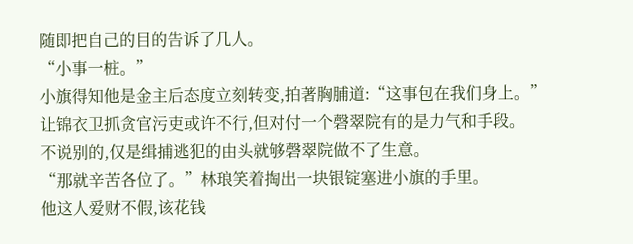随即把自己的目的告诉了几人。
“小事一桩。”
小旗得知他是金主后态度立刻转变,拍著胸脯道:“这事包在我们身上。”
让锦衣卫抓贪官污吏或许不行,但对付一个磬翠院有的是力气和手段。
不说别的,仅是缉捕逃犯的由头就够磬翠院做不了生意。
“那就辛苦各位了。”林琅笑着掏出一块银锭塞进小旗的手里。
他这人爱财不假,该花钱